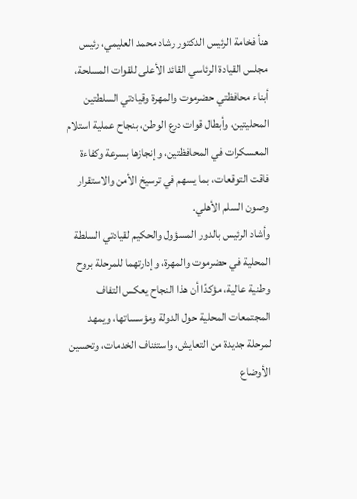هنأ فخامة الرئيس الدكتور رشاد محمد العليمي، رئيس مجلس القيادة الرئاسي القائد الأعلى للقوات المسلحة، أبناء محافظتي حضرموت والمهرة وقيادتي السلطتين المحليتين، وأبطال قوات درع الوطن، بنجاح عملية استلام المعسكرات في المحافظتين، وإنجازها بسرعة وكفاءة فاقت التوقعات، بما يسهم في ترسيخ الأمن والاستقرار وصون السلم الأهلي.
وأشاد الرئيس بالدور المسؤول والحكيم لقيادتي السلطة المحلية في حضرموت والمهرة، وإدارتهما للمرحلة بروح وطنية عالية، مؤكدًا أن هذا النجاح يعكس التفاف المجتمعات المحلية حول الدولة ومؤسساتها، ويمهد لمرحلة جديدة من التعايش، واستئناف الخدمات، وتحسين الأوضاع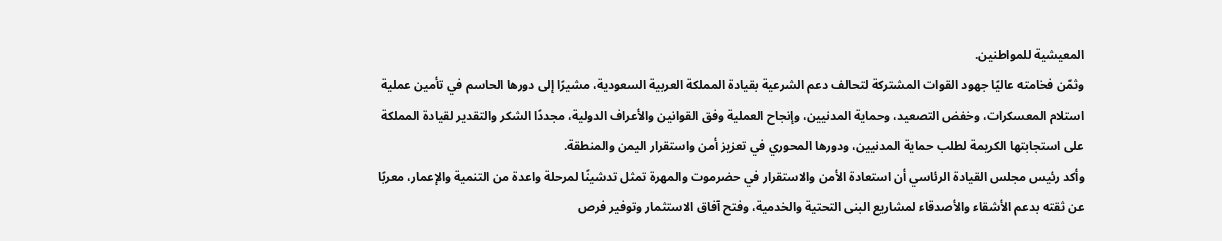المعيشية للمواطنين.
وثمّن فخامته عاليًا جهود القوات المشتركة لتحالف دعم الشرعية بقيادة المملكة العربية السعودية، مشيرًا إلى دورها الحاسم في تأمين عملية استلام المعسكرات، وخفض التصعيد، وحماية المدنيين، وإنجاح العملية وفق القوانين والأعراف الدولية، مجددًا الشكر والتقدير لقيادة المملكة على استجابتها الكريمة لطلب حماية المدنيين، ودورها المحوري في تعزيز أمن واستقرار اليمن والمنطقة.
وأكد رئيس مجلس القيادة الرئاسي أن استعادة الأمن والاستقرار في حضرموت والمهرة تمثل تدشينًا لمرحلة واعدة من التنمية والإعمار، معربًا عن ثقته بدعم الأشقاء والأصدقاء لمشاريع البنى التحتية والخدمية، وفتح آفاق الاستثمار وتوفير فرص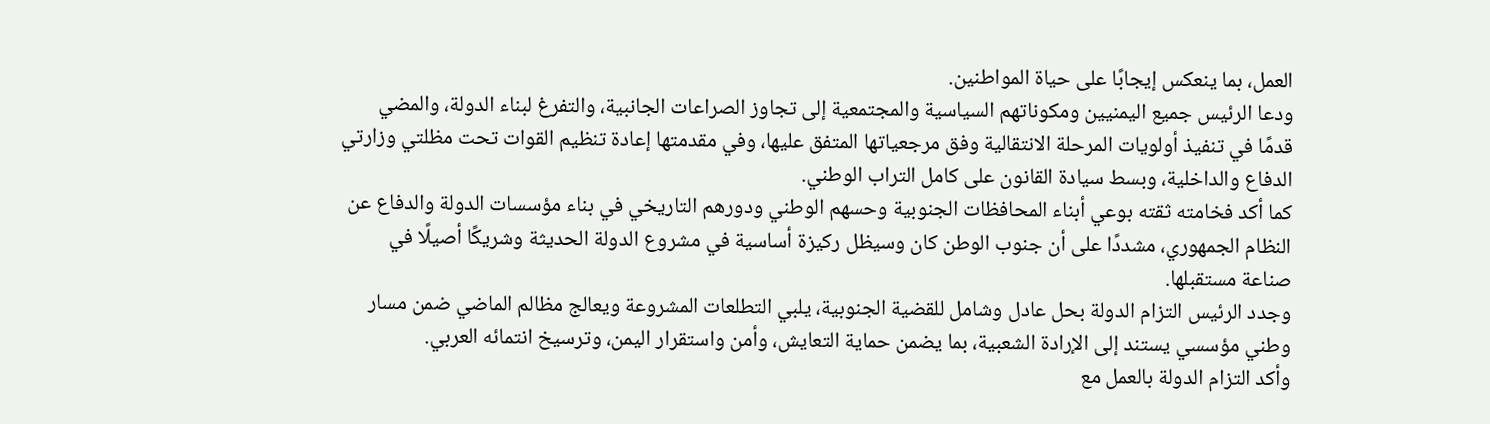العمل، بما ينعكس إيجابًا على حياة المواطنين.
ودعا الرئيس جميع اليمنيين ومكوناتهم السياسية والمجتمعية إلى تجاوز الصراعات الجانبية، والتفرغ لبناء الدولة، والمضي قدمًا في تنفيذ أولويات المرحلة الانتقالية وفق مرجعياتها المتفق عليها، وفي مقدمتها إعادة تنظيم القوات تحت مظلتي وزارتي الدفاع والداخلية، وبسط سيادة القانون على كامل التراب الوطني.
كما أكد فخامته ثقته بوعي أبناء المحافظات الجنوبية وحسهم الوطني ودورهم التاريخي في بناء مؤسسات الدولة والدفاع عن النظام الجمهوري، مشددًا على أن جنوب الوطن كان وسيظل ركيزة أساسية في مشروع الدولة الحديثة وشريكًا أصيلًا في صناعة مستقبلها.
وجدد الرئيس التزام الدولة بحل عادل وشامل للقضية الجنوبية، يلبي التطلعات المشروعة ويعالج مظالم الماضي ضمن مسار وطني مؤسسي يستند إلى الإرادة الشعبية، بما يضمن حماية التعايش، وأمن واستقرار اليمن، وترسيخ انتمائه العربي.
وأكد التزام الدولة بالعمل مع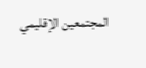المجتمعين الإقليمي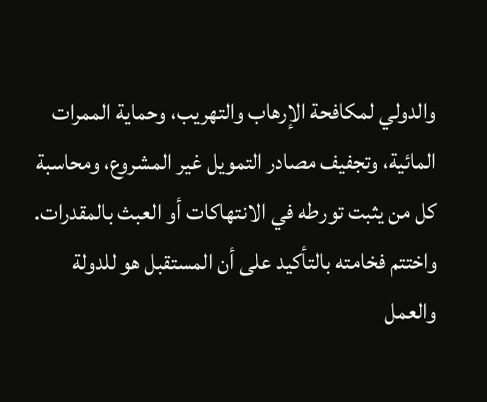والدولي لمكافحة الإرهاب والتهريب، وحماية الممرات المائية، وتجفيف مصادر التمويل غير المشروع، ومحاسبة كل من يثبت تورطه في الانتهاكات أو العبث بالمقدرات.
واختتم فخامته بالتأكيد على أن المستقبل هو للدولة والعمل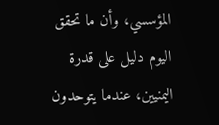المؤسسي، وأن ما تحقق اليوم دليل على قدرة اليمنيين، عندما يتوحدون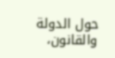حول الدولة والقانون،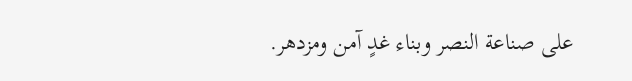على صناعة النصر وبناء غدٍ آمن ومزدهر.